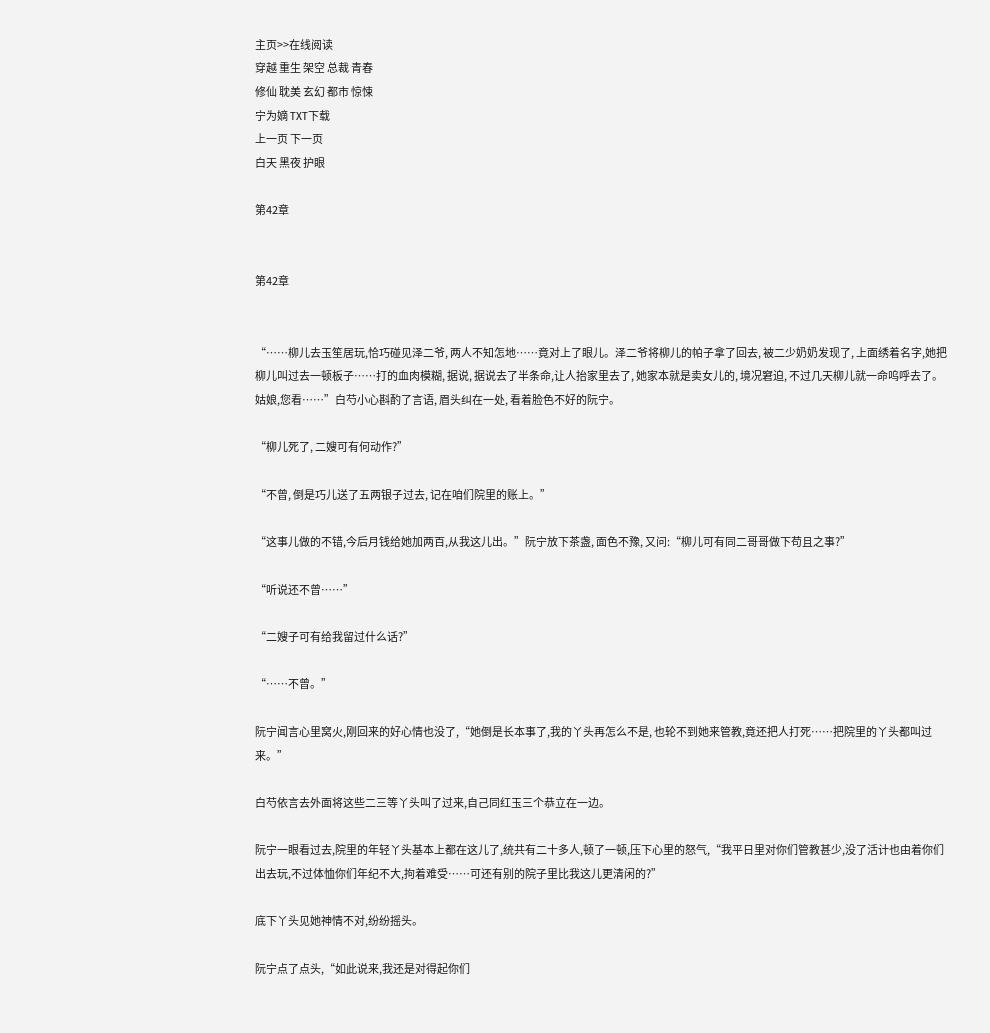主页>>在线阅读
穿越 重生 架空 总裁 青春
修仙 耽美 玄幻 都市 惊悚
宁为嫡 TXT下载
上一页 下一页
白天 黑夜 护眼

第42章


第42章


“……柳儿去玉笙居玩,恰巧碰见泽二爷, 两人不知怎地……竟对上了眼儿。泽二爷将柳儿的帕子拿了回去, 被二少奶奶发现了, 上面绣着名字,她把柳儿叫过去一顿板子……打的血肉模糊, 据说, 据说去了半条命,让人抬家里去了, 她家本就是卖女儿的, 境况窘迫, 不过几天柳儿就一命呜呼去了。姑娘,您看……”白芍小心斟酌了言语, 眉头纠在一处, 看着脸色不好的阮宁。

“柳儿死了, 二嫂可有何动作?”

“不曾, 倒是巧儿送了五两银子过去, 记在咱们院里的账上。”

“这事儿做的不错,今后月钱给她加两百,从我这儿出。”阮宁放下茶盏, 面色不豫, 又问:“柳儿可有同二哥哥做下苟且之事?”

“听说还不曾……”

“二嫂子可有给我留过什么话?”

“……不曾。”

阮宁闻言心里窝火,刚回来的好心情也没了,“她倒是长本事了,我的丫头再怎么不是, 也轮不到她来管教,竟还把人打死……把院里的丫头都叫过来。”

白芍依言去外面将这些二三等丫头叫了过来,自己同红玉三个恭立在一边。

阮宁一眼看过去,院里的年轻丫头基本上都在这儿了,统共有二十多人,顿了一顿,压下心里的怒气,“我平日里对你们管教甚少,没了活计也由着你们出去玩,不过体恤你们年纪不大,拘着难受……可还有别的院子里比我这儿更清闲的?”

底下丫头见她神情不对,纷纷摇头。

阮宁点了点头,“如此说来,我还是对得起你们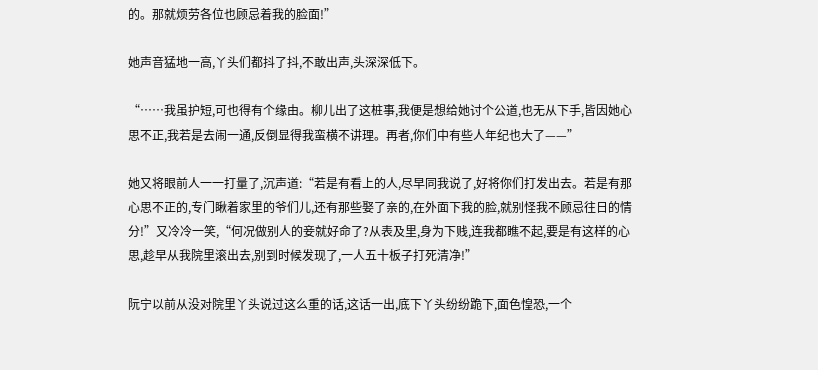的。那就烦劳各位也顾忌着我的脸面!”

她声音猛地一高,丫头们都抖了抖,不敢出声,头深深低下。

“……我虽护短,可也得有个缘由。柳儿出了这桩事,我便是想给她讨个公道,也无从下手,皆因她心思不正,我若是去闹一通,反倒显得我蛮横不讲理。再者,你们中有些人年纪也大了——”

她又将眼前人一一打量了,沉声道:“若是有看上的人,尽早同我说了,好将你们打发出去。若是有那心思不正的,专门瞅着家里的爷们儿,还有那些娶了亲的,在外面下我的脸,就别怪我不顾忌往日的情分!”又冷冷一笑,“何况做别人的妾就好命了?从表及里,身为下贱,连我都瞧不起,要是有这样的心思,趁早从我院里滚出去,别到时候发现了,一人五十板子打死清净!”

阮宁以前从没对院里丫头说过这么重的话,这话一出,底下丫头纷纷跪下,面色惶恐,一个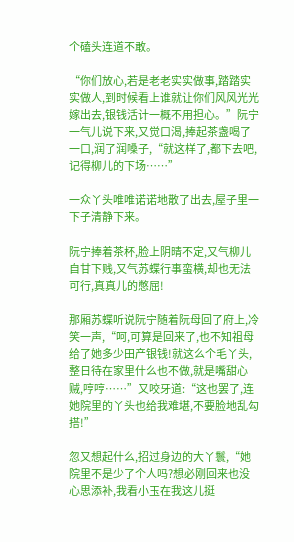个磕头连道不敢。

“你们放心,若是老老实实做事,踏踏实实做人,到时候看上谁就让你们风风光光嫁出去,银钱活计一概不用担心。”阮宁一气儿说下来,又觉口渴,捧起茶盏喝了一口,润了润嗓子,“就这样了,都下去吧,记得柳儿的下场……”

一众丫头唯唯诺诺地散了出去,屋子里一下子清静下来。

阮宁捧着茶杯,脸上阴晴不定,又气柳儿自甘下贱,又气苏蝶行事蛮横,却也无法可行,真真儿的憋屈!

那厢苏蝶听说阮宁随着阮母回了府上,冷笑一声,“呵,可算是回来了,也不知祖母给了她多少田产银钱!就这么个毛丫头,整日待在家里什么也不做,就是嘴甜心贼,哼哼……”又咬牙道:“这也罢了,连她院里的丫头也给我难堪,不要脸地乱勾搭!”

忽又想起什么,招过身边的大丫鬟,“她院里不是少了个人吗?想必刚回来也没心思添补,我看小玉在我这儿挺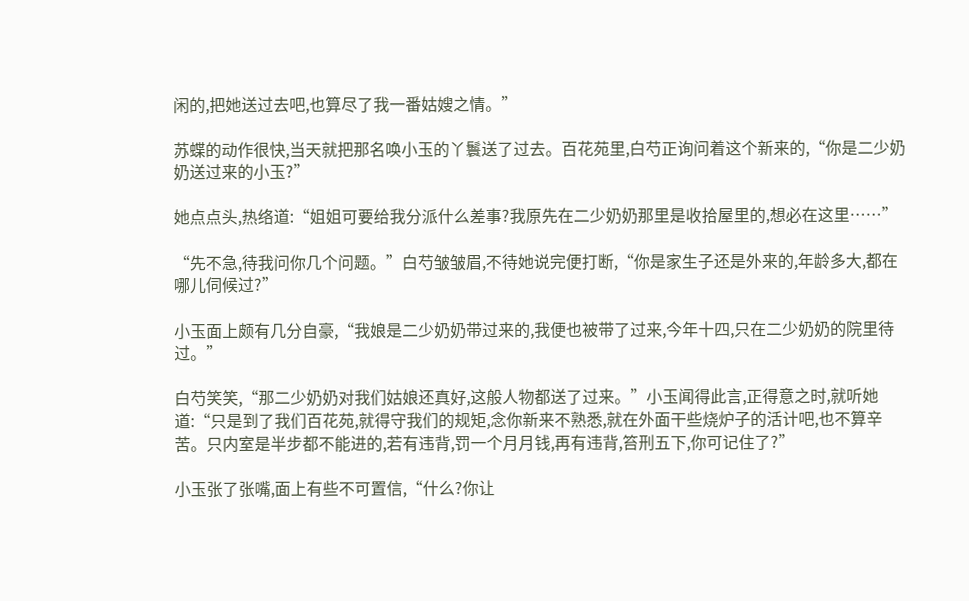闲的,把她送过去吧,也算尽了我一番姑嫂之情。”

苏蝶的动作很快,当天就把那名唤小玉的丫鬟送了过去。百花苑里,白芍正询问着这个新来的,“你是二少奶奶送过来的小玉?”

她点点头,热络道:“姐姐可要给我分派什么差事?我原先在二少奶奶那里是收拾屋里的,想必在这里……”

“先不急,待我问你几个问题。”白芍皱皱眉,不待她说完便打断,“你是家生子还是外来的,年龄多大,都在哪儿伺候过?”

小玉面上颇有几分自豪,“我娘是二少奶奶带过来的,我便也被带了过来,今年十四,只在二少奶奶的院里待过。”

白芍笑笑,“那二少奶奶对我们姑娘还真好,这般人物都送了过来。”小玉闻得此言,正得意之时,就听她道:“只是到了我们百花苑,就得守我们的规矩,念你新来不熟悉,就在外面干些烧炉子的活计吧,也不算辛苦。只内室是半步都不能进的,若有违背,罚一个月月钱,再有违背,笞刑五下,你可记住了?”

小玉张了张嘴,面上有些不可置信,“什么?你让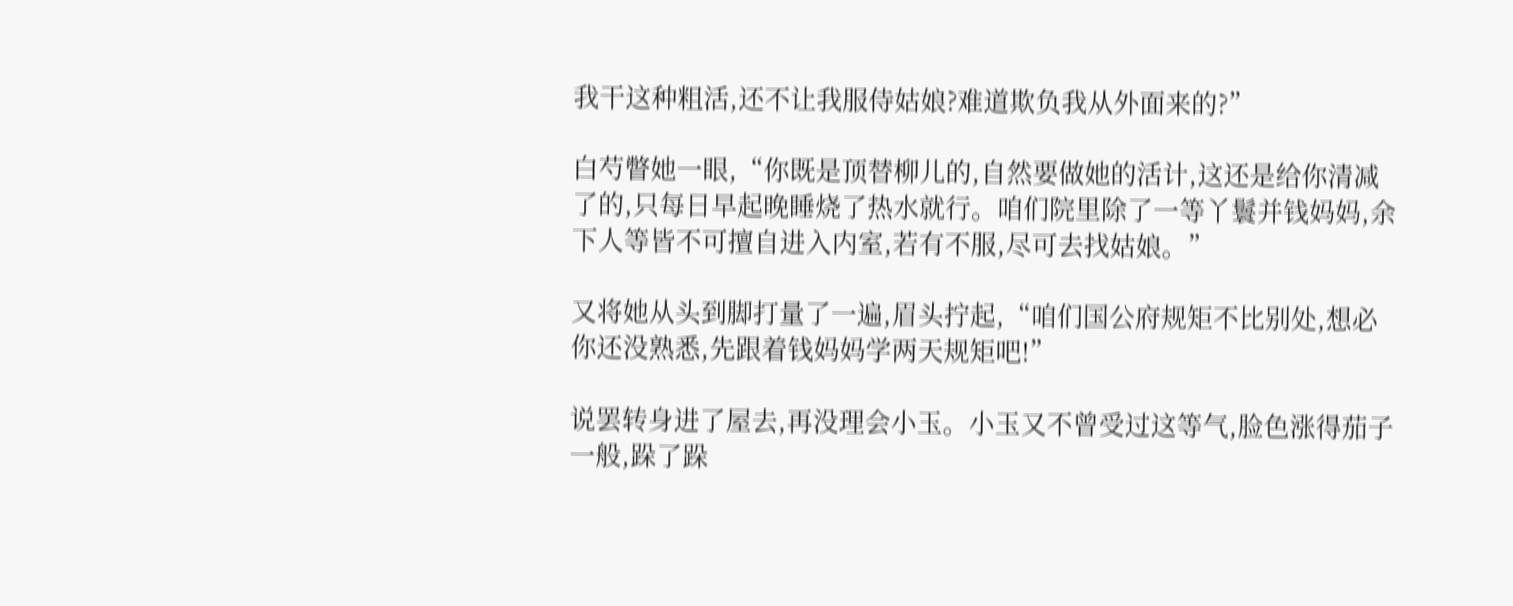我干这种粗活,还不让我服侍姑娘?难道欺负我从外面来的?”

白芍瞥她一眼,“你既是顶替柳儿的,自然要做她的活计,这还是给你清减了的,只每日早起晚睡烧了热水就行。咱们院里除了一等丫鬟并钱妈妈,余下人等皆不可擅自进入内室,若有不服,尽可去找姑娘。”

又将她从头到脚打量了一遍,眉头拧起,“咱们国公府规矩不比别处,想必你还没熟悉,先跟着钱妈妈学两天规矩吧!”

说罢转身进了屋去,再没理会小玉。小玉又不曾受过这等气,脸色涨得茄子一般,跺了跺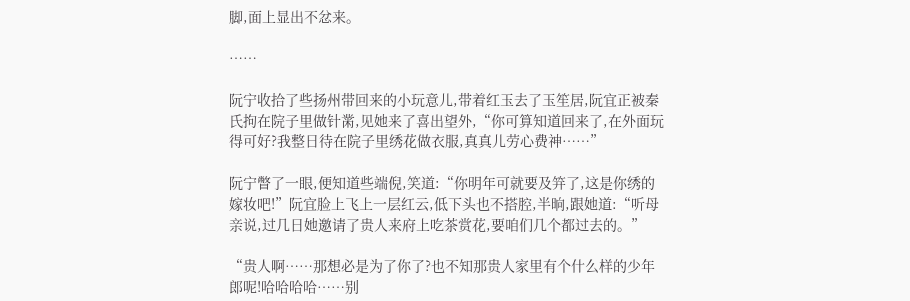脚,面上显出不忿来。

……

阮宁收拾了些扬州带回来的小玩意儿,带着红玉去了玉笙居,阮宜正被秦氏拘在院子里做针黹,见她来了喜出望外,“你可算知道回来了,在外面玩得可好?我整日待在院子里绣花做衣服,真真儿劳心费神……”

阮宁瞥了一眼,便知道些端倪,笑道:“你明年可就要及笄了,这是你绣的嫁妆吧!”阮宜脸上飞上一层红云,低下头也不搭腔,半晌,跟她道:“听母亲说,过几日她邀请了贵人来府上吃茶赏花,要咱们几个都过去的。”

“贵人啊……那想必是为了你了?也不知那贵人家里有个什么样的少年郎呢!哈哈哈哈……别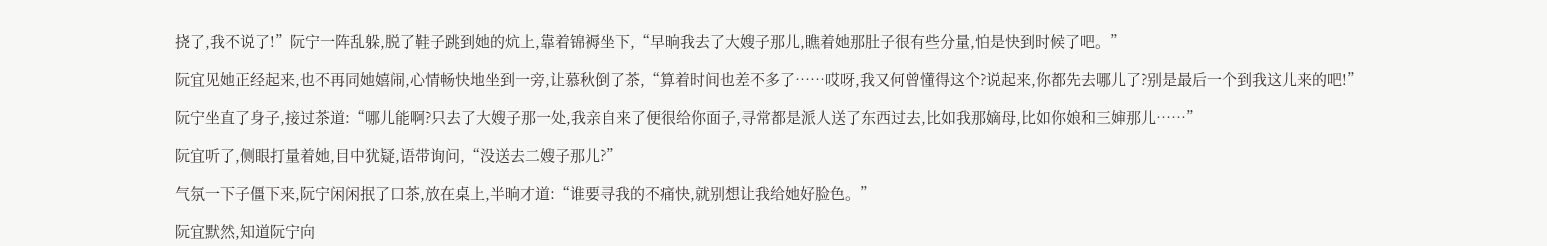挠了,我不说了!”阮宁一阵乱躲,脱了鞋子跳到她的炕上,靠着锦褥坐下,“早晌我去了大嫂子那儿,瞧着她那肚子很有些分量,怕是快到时候了吧。”

阮宜见她正经起来,也不再同她嬉闹,心情畅快地坐到一旁,让慕秋倒了茶,“算着时间也差不多了……哎呀,我又何曾懂得这个?说起来,你都先去哪儿了?别是最后一个到我这儿来的吧!”

阮宁坐直了身子,接过茶道:“哪儿能啊?只去了大嫂子那一处,我亲自来了便很给你面子,寻常都是派人送了东西过去,比如我那嫡母,比如你娘和三婶那儿……”

阮宜听了,侧眼打量着她,目中犹疑,语带询问,“没送去二嫂子那儿?”

气氛一下子僵下来,阮宁闲闲抿了口茶,放在桌上,半晌才道:“谁要寻我的不痛快,就别想让我给她好脸色。”

阮宜默然,知道阮宁向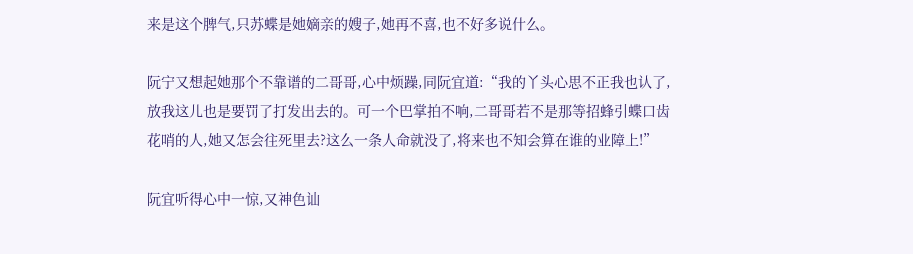来是这个脾气,只苏蝶是她嫡亲的嫂子,她再不喜,也不好多说什么。

阮宁又想起她那个不靠谱的二哥哥,心中烦躁,同阮宜道:“我的丫头心思不正我也认了,放我这儿也是要罚了打发出去的。可一个巴掌拍不响,二哥哥若不是那等招蜂引蝶口齿花哨的人,她又怎会往死里去?这么一条人命就没了,将来也不知会算在谁的业障上!”

阮宜听得心中一惊,又神色讪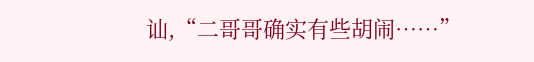讪,“二哥哥确实有些胡闹……”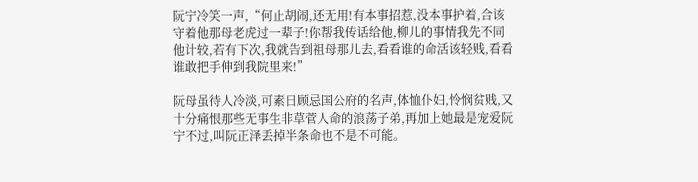阮宁冷笑一声,“何止胡闹,还无用!有本事招惹,没本事护着,合该守着他那母老虎过一辈子!你帮我传话给他,柳儿的事情我先不同他计较,若有下次,我就告到祖母那儿去,看看谁的命活该轻贱,看看谁敢把手伸到我院里来!”

阮母虽待人冷淡,可素日顾忌国公府的名声,体恤仆妇,怜悯贫贱,又十分痛恨那些无事生非草菅人命的浪荡子弟,再加上她最是宠爱阮宁不过,叫阮正泽丢掉半条命也不是不可能。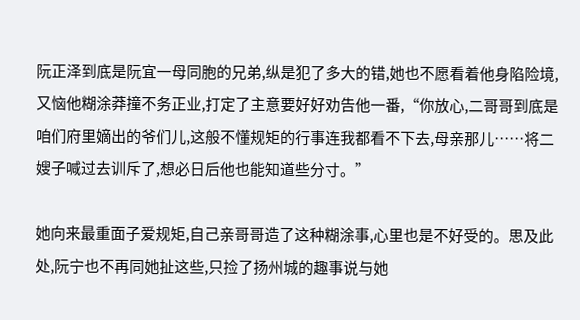阮正泽到底是阮宜一母同胞的兄弟,纵是犯了多大的错,她也不愿看着他身陷险境,又恼他糊涂莽撞不务正业,打定了主意要好好劝告他一番,“你放心,二哥哥到底是咱们府里嫡出的爷们儿,这般不懂规矩的行事连我都看不下去,母亲那儿……将二嫂子喊过去训斥了,想必日后他也能知道些分寸。”

她向来最重面子爱规矩,自己亲哥哥造了这种糊涂事,心里也是不好受的。思及此处,阮宁也不再同她扯这些,只捡了扬州城的趣事说与她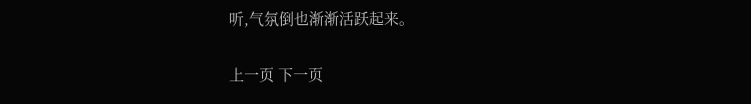听,气氛倒也渐渐活跃起来。

上一页 下一页